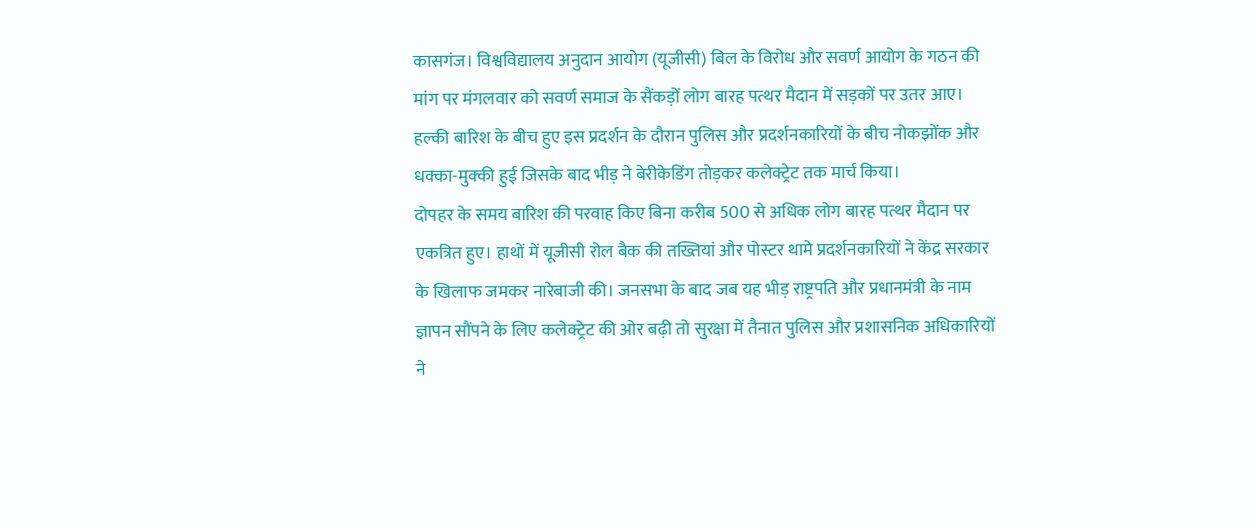कासगंज। विश्वविद्यालय अनुदान आयोग (यूजीसी) बिल के विरोध और सवर्ण आयोग के गठन की मांग पर मंगलवार को सवर्ण समाज के सैंकड़ों लोग बारह पत्थर मैदान में सड़कों पर उतर आए। हल्की बारिश के बीच हुए इस प्रदर्शन के दौरान पुलिस और प्रदर्शनकारियों के बीच नोकझोंक और धक्का-मुक्की हुई जिसके बाद भीड़ ने बेरीकेडिंग तोड़कर कलेक्ट्रेट तक मार्च किया।
दोपहर के समय बारिश की परवाह किए बिना करीब 500 से अधिक लोग बारह पत्थर मैदान पर एकत्रित हुए। हाथों में यूजीसी रोल बैक की तख्तियां और पोस्टर थामे प्रदर्शनकारियों ने केंद्र सरकार के खिलाफ जमकर नारेबाजी की। जनसभा के बाद जब यह भीड़ राष्ट्रपति और प्रधानमंत्री के नाम ज्ञापन सौंपने के लिए कलेक्ट्रेट की ओर बढ़ी तो सुरक्षा में तैनात पुलिस और प्रशासनिक अधिकारियों ने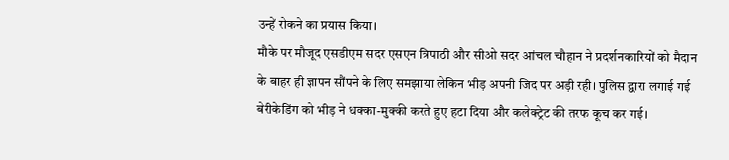उन्हें रोकने का प्रयास किया।
मौके पर मौजूद एसडीएम सदर एसएन त्रिपाठी और सीओ सदर आंचल चौहान ने प्रदर्शनकारियों को मैदान के बाहर ही ज्ञापन सौंपने के लिए समझाया लेकिन भीड़ अपनी जिद पर अड़ी रही। पुलिस द्वारा लगाई गई बेरीकेडिंग को भीड़ ने धक्का-मुक्की करते हुए हटा दिया और कलेक्ट्रेट की तरफ कूच कर गई।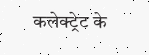कलेक्ट्रेट के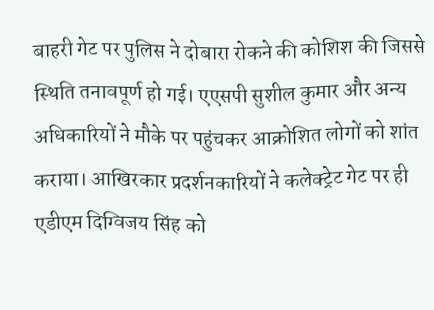बाहरी गेट पर पुलिस ने दोबारा रोकने की कोशिश की जिससे स्थिति तनावपूर्ण हो गई। एएसपी सुशील कुमार और अन्य अधिकारियों ने मौके पर पहुंचकर आक्रोशित लोगों को शांत कराया। आखिरकार प्रदर्शनकारियों ने कलेक्ट्रेट गेट पर ही एडीएम दिग्विजय सिंह को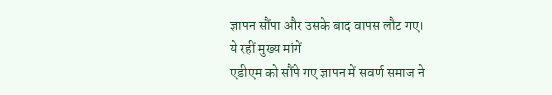ज्ञापन सौंपा और उसके बाद वापस लौट गए।
ये रहीं मुख्य मांगें
एडीएम को सौंपे गए ज्ञापन में सवर्ण समाज ने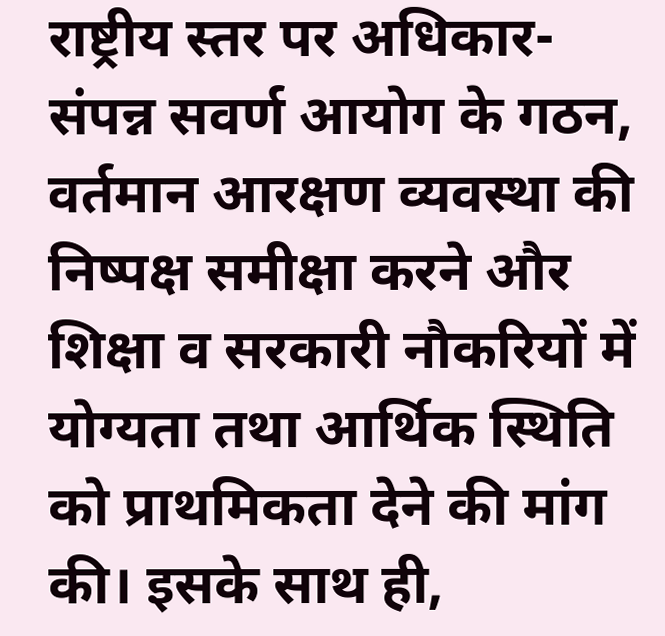राष्ट्रीय स्तर पर अधिकार-संपन्न सवर्ण आयोग के गठन, वर्तमान आरक्षण व्यवस्था की निष्पक्ष समीक्षा करने और शिक्षा व सरकारी नौकरियों में योग्यता तथा आर्थिक स्थिति को प्राथमिकता देने की मांग की। इसके साथ ही,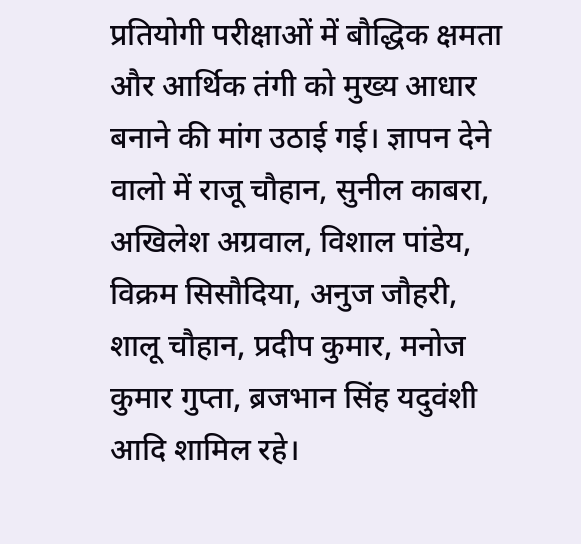प्रतियोगी परीक्षाओं में बौद्धिक क्षमता और आर्थिक तंगी को मुख्य आधार बनाने की मांग उठाई गई। ज्ञापन देने वालो में राजू चौहान, सुनील काबरा, अखिलेश अग्रवाल, विशाल पांडेय, विक्रम सिसौदिया, अनुज जौहरी, शालू चौहान, प्रदीप कुमार, मनोज कुमार गुप्ता, ब्रजभान सिंह यदुवंशी आदि शामिल रहे।